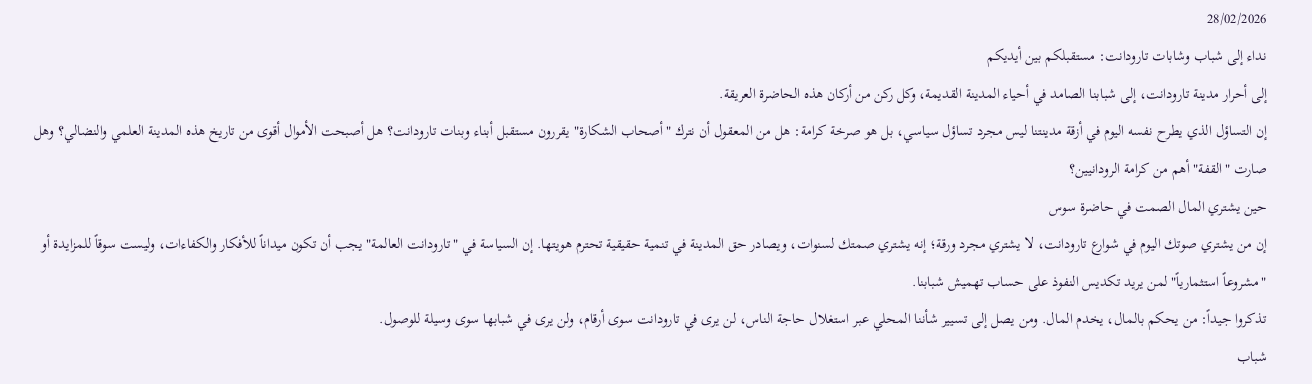28/02/2026
نداء إلى شباب وشابات تارودانت: مستقبلكم بين أيديكم
إلى أحرار مدينة تارودانت، إلى شبابنا الصامد في أحياء المدينة القديمة، وكل ركن من أركان هذه الحاضرة العريقة.
إن التساؤل الذي يطرح نفسه اليوم في أزقة مدينتنا ليس مجرد تساؤل سياسي، بل هو صرخة كرامة: هل من المعقول أن نترك "أصحاب الشكارة" يقررون مستقبل أبناء وبنات تارودانت؟ هل أصبحت الأموال أقوى من تاريخ هذه المدينة العلمي والنضالي؟ وهل صارت "القفة" أهم من كرامة الرودانيين؟
حين يشتري المال الصمت في حاضرة سوس
إن من يشتري صوتك اليوم في شوارع تارودانت، لا يشتري مجرد ورقة؛ إنه يشتري صمتك لسنوات، ويصادر حق المدينة في تنمية حقيقية تحترم هويتها. إن السياسة في "تارودانت العالمة" يجب أن تكون ميداناً للأفكار والكفاءات، وليست سوقاً للمزايدة أو "مشروعاً استثمارياً" لمن يريد تكديس النفوذ على حساب تهميش شبابنا.
تذكروا جيداً: من يحكم بالمال، يخدم المال. ومن يصل إلى تسيير شأننا المحلي عبر استغلال حاجة الناس، لن يرى في تارودانت سوى أرقام، ولن يرى في شبابها سوى وسيلة للوصول.
شباب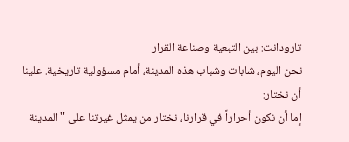تارودانت: بين التبعية وصناعة القرار
نحن اليوم، شابات وشباب هذه المدينة، أمام مسؤولية تاريخية. علينا أن نختار:
إما أن نكون أحراراً في قرارنا، نختار من يمثل غيرتنا على "المدينة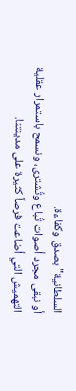السلطانية" بصدق وكفاءة.
أو نبقى مجرد أصوات تُباع وتُشترى، ونسمح باستمرار عقلية التهميش التي أضاعت فرصاً كثيرة على مدينتنا.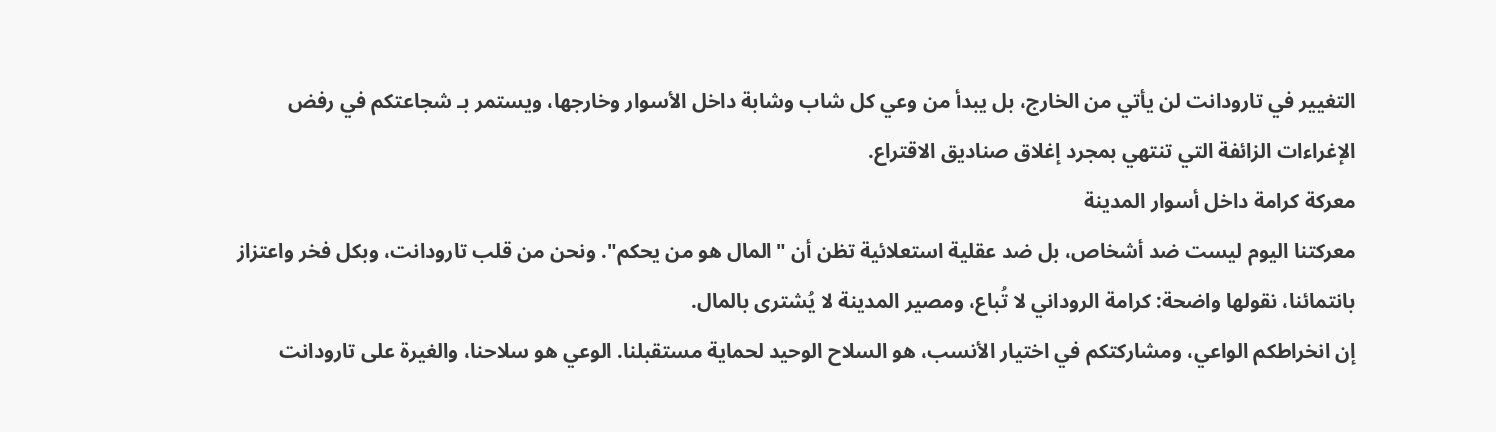التغيير في تارودانت لن يأتي من الخارج، بل يبدأ من وعي كل شاب وشابة داخل الأسوار وخارجها، ويستمر بـ شجاعتكم في رفض الإغراءات الزائفة التي تنتهي بمجرد إغلاق صناديق الاقتراع.
معركة كرامة داخل أسوار المدينة
معركتنا اليوم ليست ضد أشخاص، بل ضد عقلية استعلائية تظن أن "المال هو من يحكم". ونحن من قلب تارودانت، وبكل فخر واعتزاز بانتمائنا، نقولها واضحة: كرامة الروداني لا تُباع، ومصير المدينة لا يُشترى بالمال.
إن انخراطكم الواعي، ومشاركتكم في اختيار الأنسب، هو السلاح الوحيد لحماية مستقبلنا. الوعي هو سلاحنا، والغيرة على تارودانت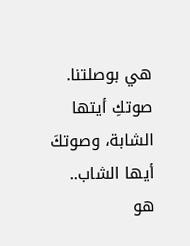هي بوصلتنا.
صوتكِ أيتها الشابة، وصوتكَ أيها الشاب.. هو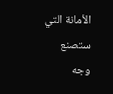الأمانة التي ستصنع وجه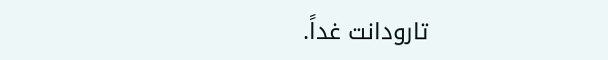تارودانت غداً.